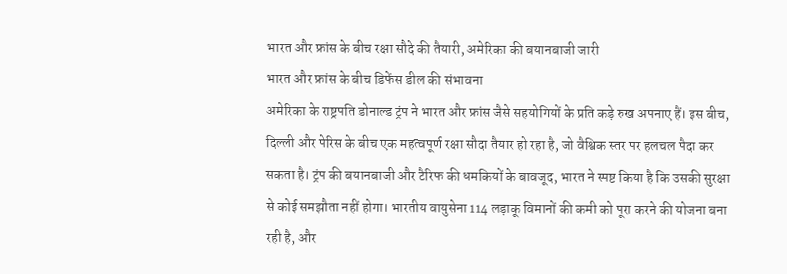भारत और फ्रांस के बीच रक्षा सौदे की तैयारी, अमेरिका की बयानबाजी जारी
भारत और फ्रांस के बीच डिफेंस डील की संभावना
अमेरिका के राष्ट्रपति डोनाल्ड ट्रंप ने भारत और फ्रांस जैसे सहयोगियों के प्रति कड़े रुख अपनाए हैं। इस बीच, दिल्ली और पेरिस के बीच एक महत्वपूर्ण रक्षा सौदा तैयार हो रहा है, जो वैश्विक स्तर पर हलचल पैदा कर सकता है। ट्रंप की बयानबाजी और टैरिफ की धमकियों के बावजूद, भारत ने स्पष्ट किया है कि उसकी सुरक्षा से कोई समझौता नहीं होगा। भारतीय वायुसेना 114 लड़ाकू विमानों की कमी को पूरा करने की योजना बना रही है, और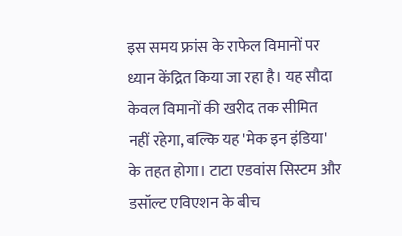इस समय फ्रांस के राफेल विमानों पर ध्यान केंद्रित किया जा रहा है। यह सौदा केवल विमानों की खरीद तक सीमित नहीं रहेगा, बल्कि यह 'मेक इन इंडिया' के तहत होगा। टाटा एडवांस सिस्टम और डसॉल्ट एविएशन के बीच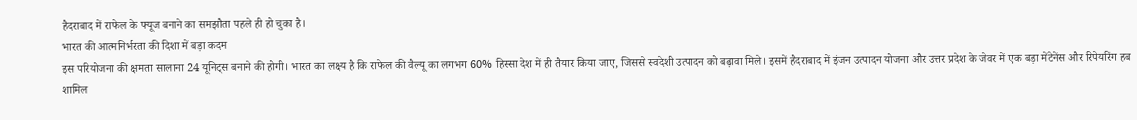हैदराबाद में राफेल के फ्यूज बनाने का समझौता पहले ही हो चुका है।
भारत की आत्मनिर्भरता की दिशा में बड़ा कदम
इस परियोजना की क्षमता सालाना 24 यूनिट्स बनाने की होगी। भारत का लक्ष्य है कि राफेल की वैल्यू का लगभग 60% हिस्सा देश में ही तैयार किया जाए, जिससे स्वदेशी उत्पादन को बढ़ावा मिले। इसमें हैदराबाद में इंजन उत्पादन योजना और उत्तर प्रदेश के जेवर में एक बड़ा मेंटेनेंस और रिपेयरिंग हब शामिल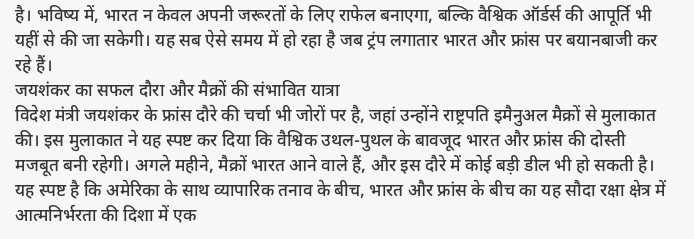है। भविष्य में, भारत न केवल अपनी जरूरतों के लिए राफेल बनाएगा, बल्कि वैश्विक ऑर्डर्स की आपूर्ति भी यहीं से की जा सकेगी। यह सब ऐसे समय में हो रहा है जब ट्रंप लगातार भारत और फ्रांस पर बयानबाजी कर रहे हैं।
जयशंकर का सफल दौरा और मैक्रों की संभावित यात्रा
विदेश मंत्री जयशंकर के फ्रांस दौरे की चर्चा भी जोरों पर है, जहां उन्होंने राष्ट्रपति इमैनुअल मैक्रों से मुलाकात की। इस मुलाकात ने यह स्पष्ट कर दिया कि वैश्विक उथल-पुथल के बावजूद भारत और फ्रांस की दोस्ती मजबूत बनी रहेगी। अगले महीने, मैक्रों भारत आने वाले हैं, और इस दौरे में कोई बड़ी डील भी हो सकती है। यह स्पष्ट है कि अमेरिका के साथ व्यापारिक तनाव के बीच, भारत और फ्रांस के बीच का यह सौदा रक्षा क्षेत्र में आत्मनिर्भरता की दिशा में एक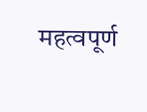महत्वपूर्ण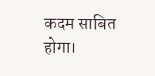कदम साबित होगा।